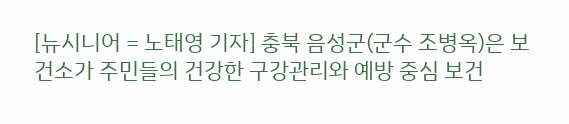[뉴시니어 = 노태영 기자] 충북 음성군(군수 조병옥)은 보건소가 주민들의 건강한 구강관리와 예방 중심 보건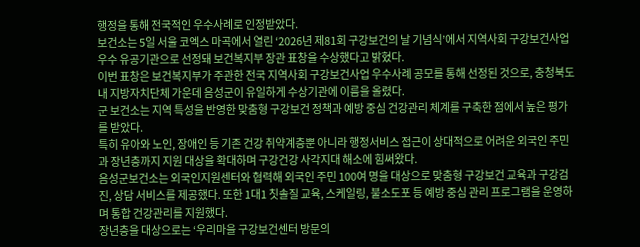행정을 통해 전국적인 우수사례로 인정받았다.
보건소는 5일 서울 코엑스 마곡에서 열린 ‘2026년 제81회 구강보건의 날 기념식’에서 지역사회 구강보건사업 우수 유공기관으로 선정돼 보건복지부 장관 표창을 수상했다고 밝혔다.
이번 표창은 보건복지부가 주관한 전국 지역사회 구강보건사업 우수사례 공모를 통해 선정된 것으로, 충청북도 내 지방자치단체 가운데 음성군이 유일하게 수상기관에 이름을 올렸다.
군 보건소는 지역 특성을 반영한 맞춤형 구강보건 정책과 예방 중심 건강관리 체계를 구축한 점에서 높은 평가를 받았다.
특히 유아와 노인, 장애인 등 기존 건강 취약계층뿐 아니라 행정서비스 접근이 상대적으로 어려운 외국인 주민과 장년층까지 지원 대상을 확대하며 구강건강 사각지대 해소에 힘써왔다.
음성군보건소는 외국인지원센터와 협력해 외국인 주민 100여 명을 대상으로 맞춤형 구강보건 교육과 구강검진, 상담 서비스를 제공했다. 또한 1대1 칫솔질 교육, 스케일링, 불소도포 등 예방 중심 관리 프로그램을 운영하며 통합 건강관리를 지원했다.
장년층을 대상으로는 ‘우리마을 구강보건센터 방문의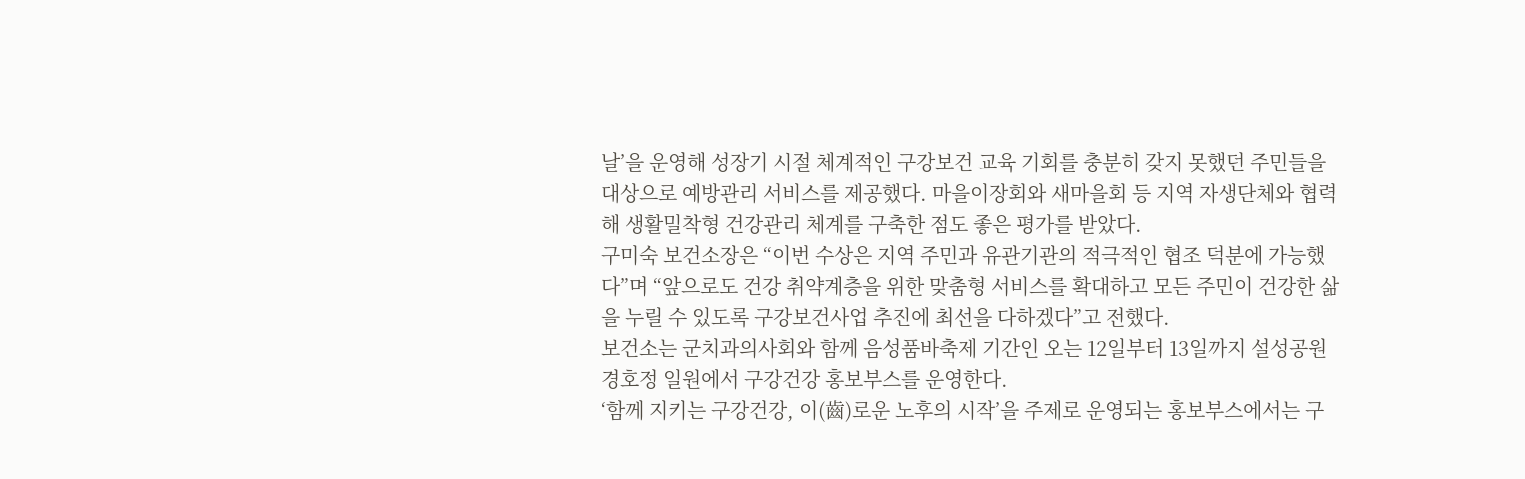날’을 운영해 성장기 시절 체계적인 구강보건 교육 기회를 충분히 갖지 못했던 주민들을 대상으로 예방관리 서비스를 제공했다. 마을이장회와 새마을회 등 지역 자생단체와 협력해 생활밀착형 건강관리 체계를 구축한 점도 좋은 평가를 받았다.
구미숙 보건소장은 “이번 수상은 지역 주민과 유관기관의 적극적인 협조 덕분에 가능했다”며 “앞으로도 건강 취약계층을 위한 맞춤형 서비스를 확대하고 모든 주민이 건강한 삶을 누릴 수 있도록 구강보건사업 추진에 최선을 다하겠다”고 전했다.
보건소는 군치과의사회와 함께 음성품바축제 기간인 오는 12일부터 13일까지 설성공원 경호정 일원에서 구강건강 홍보부스를 운영한다.
‘함께 지키는 구강건강, 이(齒)로운 노후의 시작’을 주제로 운영되는 홍보부스에서는 구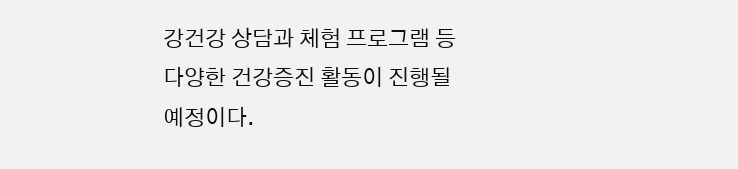강건강 상담과 체험 프로그램 등 다양한 건강증진 활동이 진행될 예정이다.